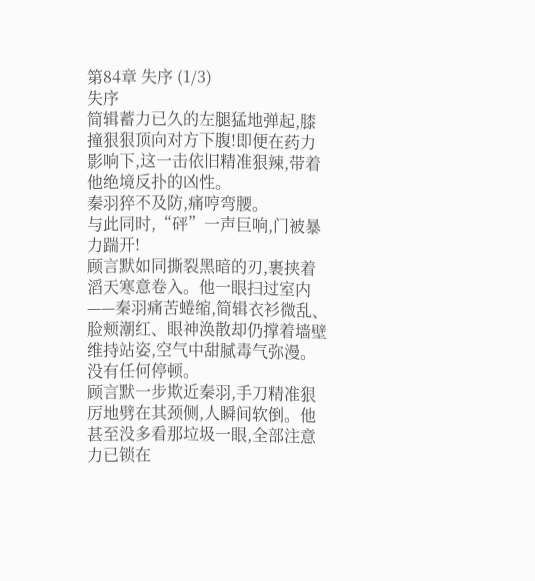第84章 失序 (1/3)
失序
简辑蓄力已久的左腿猛地弹起,膝撞狠狠顶向对方下腹!即便在药力影响下,这一击依旧精准狠辣,带着他绝境反扑的凶性。
秦羽猝不及防,痛哼弯腰。
与此同时,“砰”一声巨响,门被暴力踹开!
顾言默如同撕裂黑暗的刃,裹挟着滔天寒意卷入。他一眼扫过室内——秦羽痛苦蜷缩,简辑衣衫微乱、脸颊潮红、眼神涣散却仍撑着墙壁维持站姿,空气中甜腻毒气弥漫。
没有任何停顿。
顾言默一步欺近秦羽,手刀精准狠厉地劈在其颈侧,人瞬间软倒。他甚至没多看那垃圾一眼,全部注意力已锁在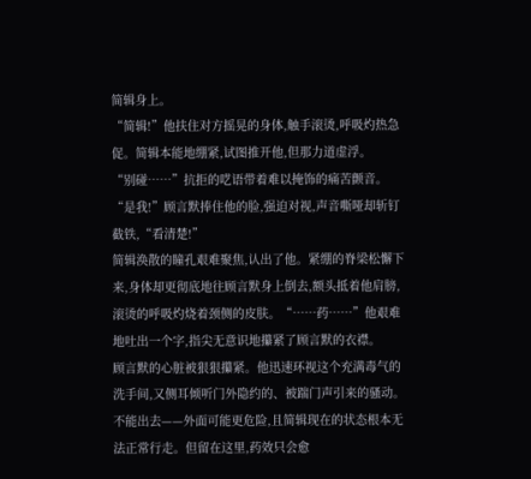简辑身上。
“简辑!”他扶住对方摇晃的身体,触手滚烫,呼吸灼热急促。简辑本能地绷紧,试图推开他,但那力道虚浮。
“别碰……”抗拒的呓语带着难以掩饰的痛苦颤音。
“是我!”顾言默捧住他的脸,强迫对视,声音嘶哑却斩钉截铁,“看清楚!”
简辑涣散的瞳孔艰难聚焦,认出了他。紧绷的脊梁松懈下来,身体却更彻底地往顾言默身上倒去,额头抵着他肩膀,滚烫的呼吸灼烧着颈侧的皮肤。“……药……”他艰难地吐出一个字,指尖无意识地攥紧了顾言默的衣襟。
顾言默的心脏被狠狠攥紧。他迅速环视这个充满毒气的洗手间,又侧耳倾听门外隐约的、被踹门声引来的骚动。不能出去——外面可能更危险,且简辑现在的状态根本无法正常行走。但留在这里,药效只会愈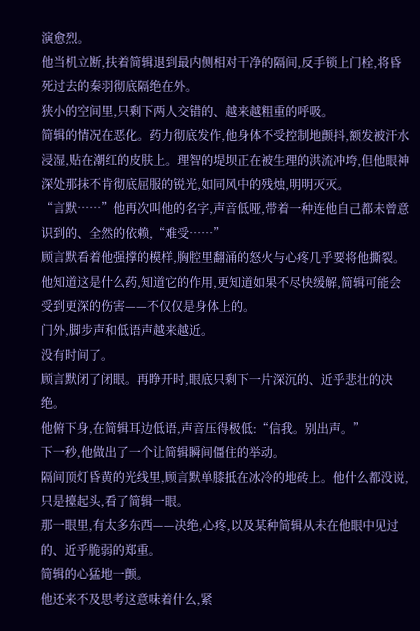演愈烈。
他当机立断,扶着简辑退到最内侧相对干净的隔间,反手锁上门栓,将昏死过去的秦羽彻底隔绝在外。
狭小的空间里,只剩下两人交错的、越来越粗重的呼吸。
简辑的情况在恶化。药力彻底发作,他身体不受控制地颤抖,额发被汗水浸湿,贴在潮红的皮肤上。理智的堤坝正在被生理的洪流冲垮,但他眼神深处那抹不肯彻底屈服的锐光,如同风中的残烛,明明灭灭。
“言默……”他再次叫他的名字,声音低哑,带着一种连他自己都未曾意识到的、全然的依赖,“难受……”
顾言默看着他强撑的模样,胸腔里翻涌的怒火与心疼几乎要将他撕裂。他知道这是什么药,知道它的作用,更知道如果不尽快缓解,简辑可能会受到更深的伤害——不仅仅是身体上的。
门外,脚步声和低语声越来越近。
没有时间了。
顾言默闭了闭眼。再睁开时,眼底只剩下一片深沉的、近乎悲壮的决绝。
他俯下身,在简辑耳边低语,声音压得极低:“信我。别出声。”
下一秒,他做出了一个让简辑瞬间僵住的举动。
隔间顶灯昏黄的光线里,顾言默单膝抵在冰冷的地砖上。他什么都没说,只是擡起头,看了简辑一眼。
那一眼里,有太多东西——决绝,心疼,以及某种简辑从未在他眼中见过的、近乎脆弱的郑重。
简辑的心猛地一颤。
他还来不及思考这意味着什么,紧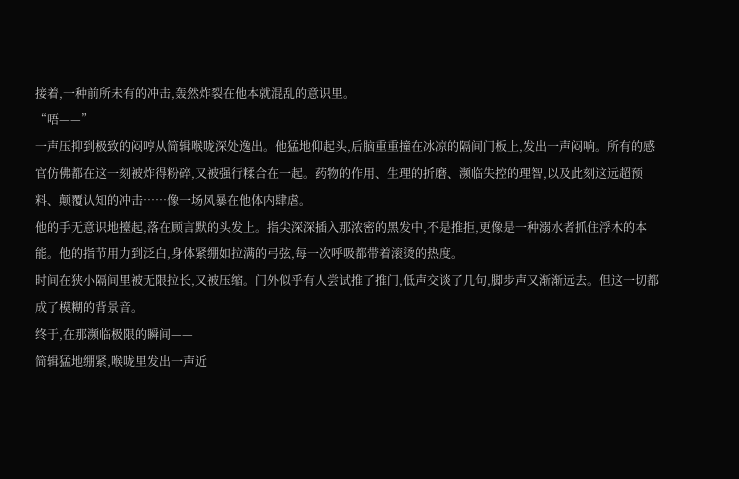接着,一种前所未有的冲击,轰然炸裂在他本就混乱的意识里。
“唔——”
一声压抑到极致的闷哼从简辑喉咙深处逸出。他猛地仰起头,后脑重重撞在冰凉的隔间门板上,发出一声闷响。所有的感官仿佛都在这一刻被炸得粉碎,又被强行糅合在一起。药物的作用、生理的折磨、濒临失控的理智,以及此刻这远超预料、颠覆认知的冲击……像一场风暴在他体内肆虐。
他的手无意识地擡起,落在顾言默的头发上。指尖深深插入那浓密的黑发中,不是推拒,更像是一种溺水者抓住浮木的本能。他的指节用力到泛白,身体紧绷如拉满的弓弦,每一次呼吸都带着滚烫的热度。
时间在狭小隔间里被无限拉长,又被压缩。门外似乎有人尝试推了推门,低声交谈了几句,脚步声又渐渐远去。但这一切都成了模糊的背景音。
终于,在那濒临极限的瞬间——
简辑猛地绷紧,喉咙里发出一声近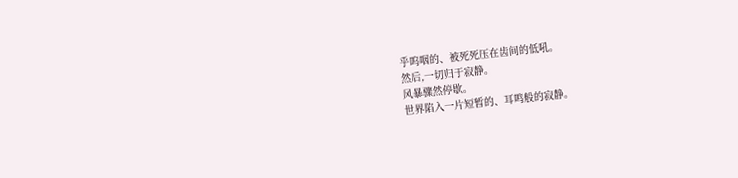乎呜咽的、被死死压在齿间的低吼。
然后,一切归于寂静。
风暴骤然停歇。
世界陷入一片短暂的、耳鸣般的寂静。